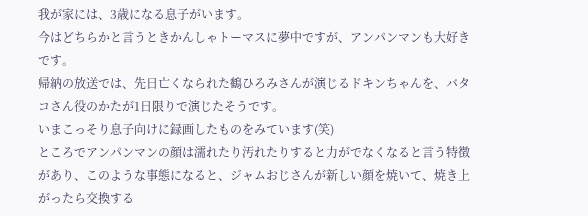我が家には、3歳になる息子がいます。
今はどちらかと言うときかんしゃトーマスに夢中ですが、アンパンマンも大好きです。
帰納の放送では、先日亡くなられた鶴ひろみさんが演じるドキンちゃんを、バタコさん役のかたが1日限りで演じたそうです。
いまこっそり息子向けに録画したものをみています(笑)
ところでアンパンマンの顔は濡れたり汚れたりすると力がでなくなると言う特徴があり、このような事態になると、ジャムおじさんが新しい顔を焼いて、焼き上がったら交換する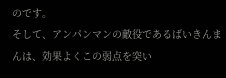のです。
そして、アンパンマンの敵役であるばいきんまんは、効果よくこの弱点を突い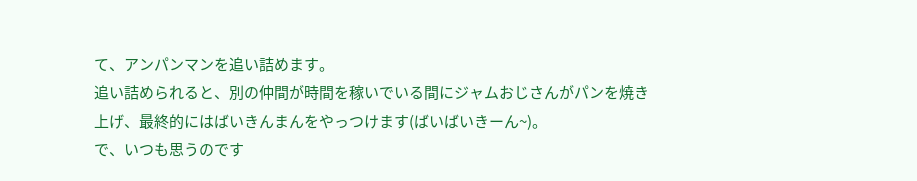て、アンパンマンを追い詰めます。
追い詰められると、別の仲間が時間を稼いでいる間にジャムおじさんがパンを焼き上げ、最終的にはばいきんまんをやっつけます(ばいばいきーん~)。
で、いつも思うのです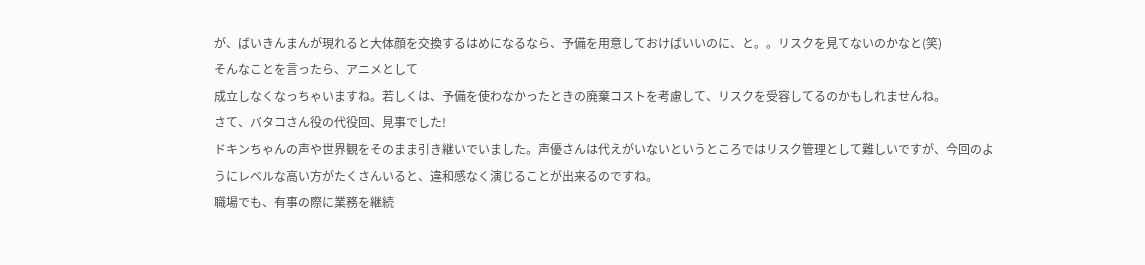が、ばいきんまんが現れると大体顔を交換するはめになるなら、予備を用意しておけばいいのに、と。。リスクを見てないのかなと(笑)
そんなことを言ったら、アニメとして
成立しなくなっちゃいますね。若しくは、予備を使わなかったときの廃棄コストを考慮して、リスクを受容してるのかもしれませんね。
さて、バタコさん役の代役回、見事でした!
ドキンちゃんの声や世界観をそのまま引き継いでいました。声優さんは代えがいないというところではリスク管理として難しいですが、今回のようにレベルな高い方がたくさんいると、違和感なく演じることが出来るのですね。
職場でも、有事の際に業務を継続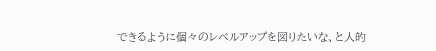できるように個々のレベルアップを図りたいな、と人的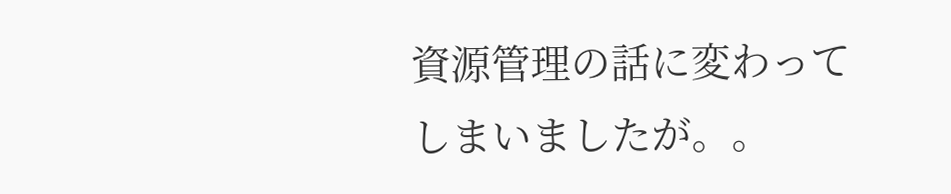資源管理の話に変わってしまいましたが。。